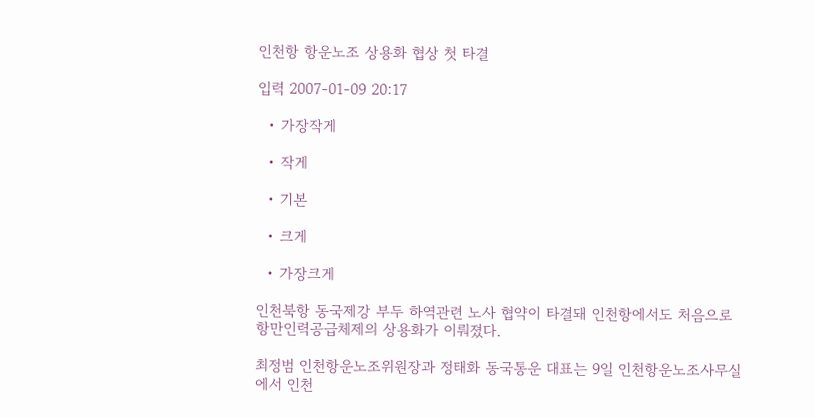인천항 항운노조 상용화 협상 첫 타결

입력 2007-01-09 20:17

  • 가장작게

  • 작게

  • 기본

  • 크게

  • 가장크게

인천북항 동국제강 부두 하역관련 노사 협약이 타결돼 인천항에서도 처음으로 항만인력공급체제의 상용화가 이뤄졌다.

최정범 인천항운노조위원장과 정태화 동국통운 대표는 9일 인천항운노조사무실에서 인천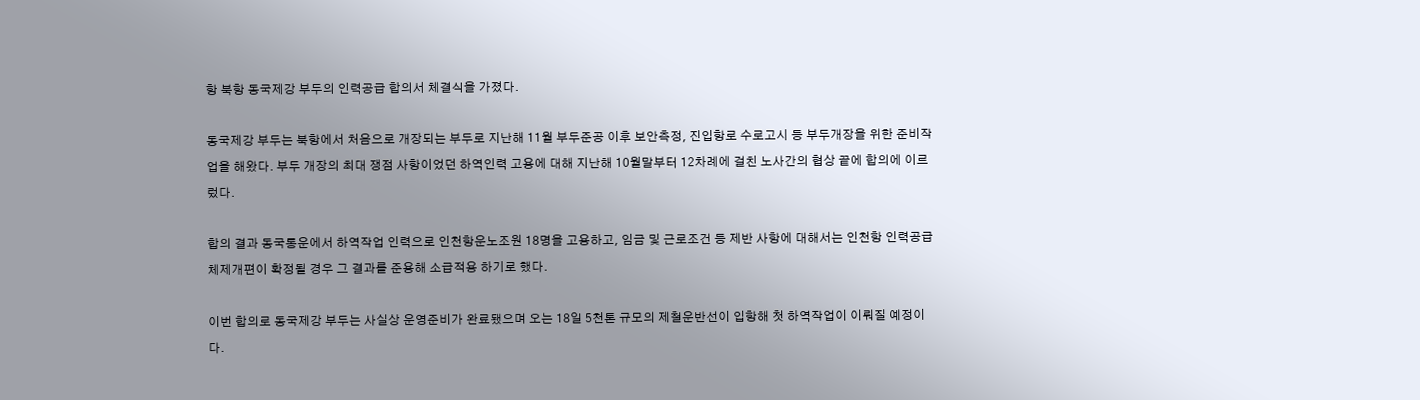항 북항 동국제강 부두의 인력공급 합의서 체결식을 가졌다.

동국제강 부두는 북항에서 처음으로 개장되는 부두로 지난해 11월 부두준공 이후 보안측정, 진입항로 수로고시 등 부두개장을 위한 준비작업을 해왔다. 부두 개장의 최대 쟁점 사항이었던 하역인력 고용에 대해 지난해 10월말부터 12차례에 걸친 노사간의 협상 끝에 합의에 이르렀다.

합의 결과 동국통운에서 하역작업 인력으로 인천항운노조원 18명을 고용하고, 임금 및 근로조건 등 제반 사항에 대해서는 인천항 인력공급체제개편이 확정될 경우 그 결과를 준용해 소급적용 하기로 했다.

이번 합의로 동국제강 부두는 사실상 운영준비가 완료됐으며 오는 18일 5천톤 규모의 제철운반선이 입항해 첫 하역작업이 이뤄질 예정이다.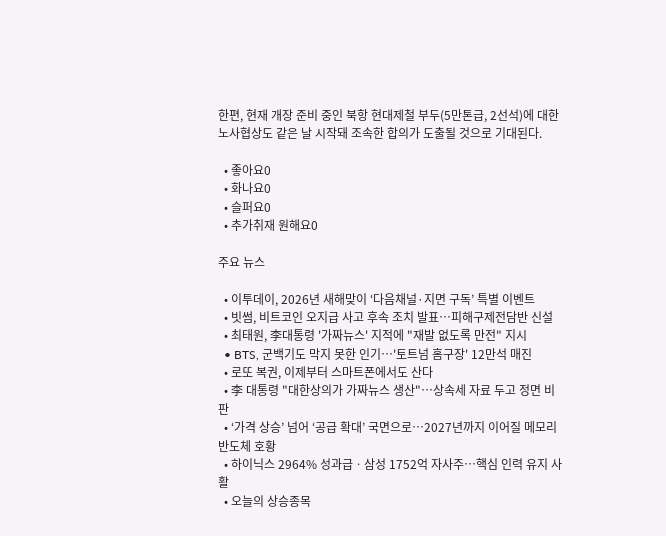한편, 현재 개장 준비 중인 북항 현대제철 부두(5만톤급, 2선석)에 대한 노사협상도 같은 날 시작돼 조속한 합의가 도출될 것으로 기대된다.

  • 좋아요0
  • 화나요0
  • 슬퍼요0
  • 추가취재 원해요0

주요 뉴스

  • 이투데이, 2026년 새해맞이 ‘다음채널·지면 구독’ 특별 이벤트
  • 빗썸, 비트코인 오지급 사고 후속 조치 발표…피해구제전담반 신설
  • 최태원, 李대통령 '가짜뉴스' 지적에 "재발 없도록 만전" 지시
  • BTS, 군백기도 막지 못한 인기⋯'토트넘 홈구장' 12만석 매진
  • 로또 복권, 이제부터 스마트폰에서도 산다
  • 李 대통령 "대한상의가 가짜뉴스 생산"…상속세 자료 두고 정면 비판
  • ‘가격 상승’ 넘어 ‘공급 확대’ 국면으로…2027년까지 이어질 메모리 반도체 호황
  • 하이닉스 2964% 성과급ㆍ삼성 1752억 자사주⋯핵심 인력 유지 사활
  • 오늘의 상승종목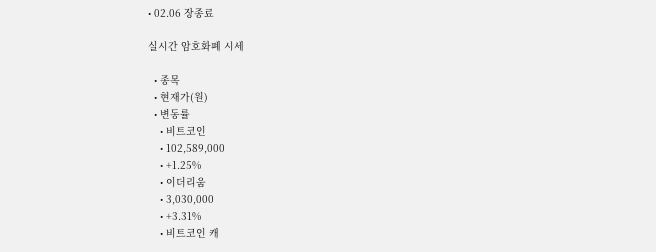• 02.06 장종료

실시간 암호화폐 시세

  • 종목
  • 현재가(원)
  • 변동률
    • 비트코인
    • 102,589,000
    • +1.25%
    • 이더리움
    • 3,030,000
    • +3.31%
    • 비트코인 캐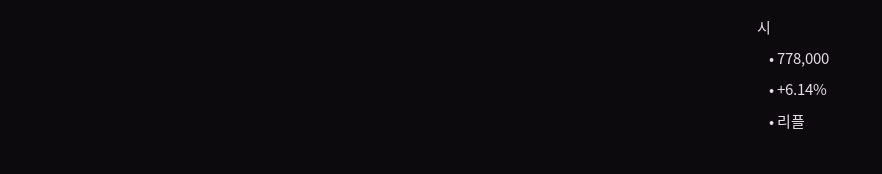시
    • 778,000
    • +6.14%
    • 리플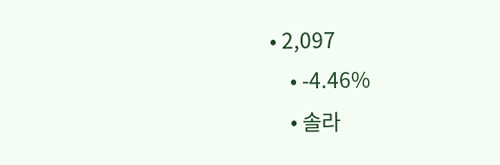• 2,097
    • -4.46%
    • 솔라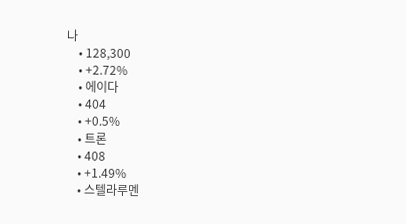나
    • 128,300
    • +2.72%
    • 에이다
    • 404
    • +0.5%
    • 트론
    • 408
    • +1.49%
    • 스텔라루멘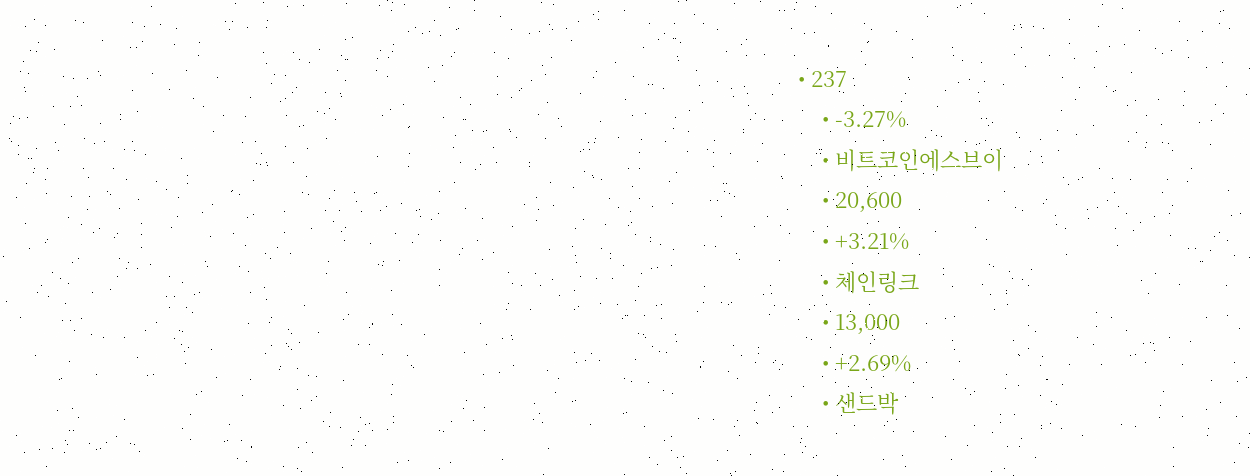• 237
    • -3.27%
    • 비트코인에스브이
    • 20,600
    • +3.21%
    • 체인링크
    • 13,000
    • +2.69%
    • 샌드박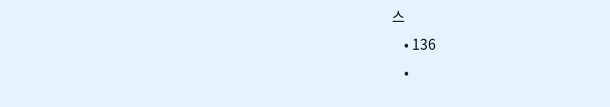스
    • 136
    •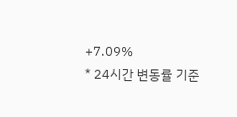+7.09%
* 24시간 변동률 기준